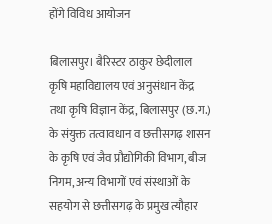होंगे विविध आयोजन

बिलासपुर। बैरिस्टर ठाकुर छेदीलाल कृषि महाविद्यालय एवं अनुसंधान केंद्र तथा कृषि विज्ञान केंद्र, बिलासपुर (छ.ग.) के संयुक्त तत्वावधान व छत्तीसगढ़ शासन के कृषि एवं जैव प्रौद्योगिकी विभाग, बीज निगम, अन्य विभागों एवं संस्थाओं के सहयोग से छत्तीसगढ़ के प्रमुख त्यौहार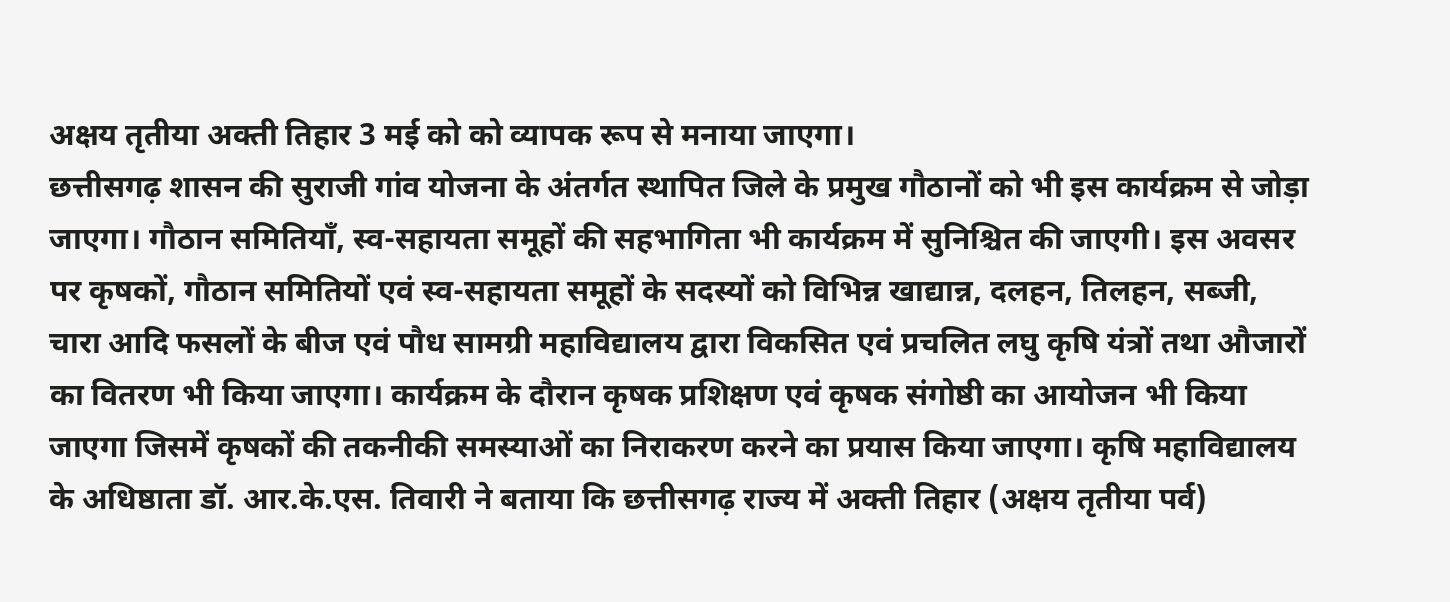अक्षय तृतीया अक्ती तिहार 3 मई को को व्यापक रूप से मनाया जाएगा।
छत्तीसगढ़ शासन की सुराजी गांव योजना के अंतर्गत स्थापित जिले के प्रमुख गौठानों को भी इस कार्यक्रम से जोड़ा जाएगा। गौठान समितियाँ, स्व-सहायता समूहों की सहभागिता भी कार्यक्रम में सुनिश्चित की जाएगी। इस अवसर पर कृषकों, गौठान समितियों एवं स्व-सहायता समूहों के सदस्यों को विभिन्न खाद्यान्न, दलहन, तिलहन, सब्जी, चारा आदि फसलों के बीज एवं पौध सामग्री महाविद्यालय द्वारा विकसित एवं प्रचलित लघु कृषि यंत्रों तथा औजारों का वितरण भी किया जाएगा। कार्यक्रम के दौरान कृषक प्रशिक्षण एवं कृषक संगोष्ठी का आयोजन भी किया जाएगा जिसमें कृषकों की तकनीकी समस्याओं का निराकरण करने का प्रयास किया जाएगा। कृषि महाविद्यालय के अधिष्ठाता डॉ. आर.के.एस. तिवारी ने बताया कि छत्तीसगढ़ राज्य में अक्ती तिहार (अक्षय तृतीया पर्व)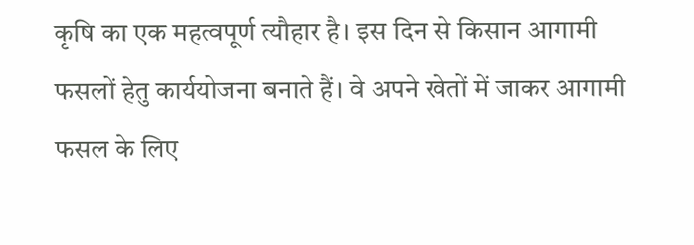कृषि का एक महत्वपूर्ण त्यौहार है। इस दिन से किसान आगामी फसलों हेतु कार्ययोजना बनाते हैं। वे अपने खेतों में जाकर आगामी फसल के लिए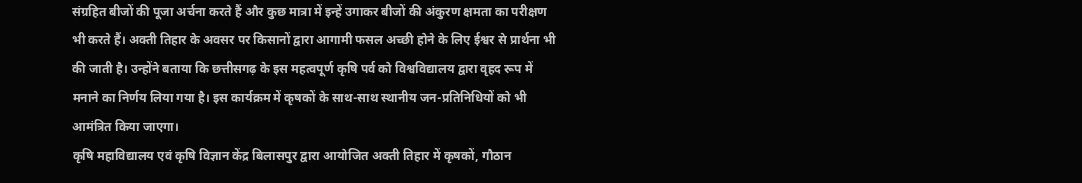संग्रहित बीजों की पूजा अर्चना करते हैं और कुछ मात्रा में इन्हें उगाकर बीजों की अंकुरण क्षमता का परीक्षण भी करते हैं। अक्ती तिहार के अवसर पर किसानों द्वारा आगामी फसल अच्छी होने के लिए ईश्वर से प्रार्थना भी की जाती है। उन्होंने बताया कि छत्तीसगढ़ के इस महत्वपूर्ण कृषि पर्व को विश्वविद्यालय द्वारा वृहद रूप में मनाने का निर्णय लिया गया है। इस कार्यक्रम में कृषकों के साथ-साथ स्थानीय जन-प्रतिनिधियों को भी आमंत्रित किया जाएगा।
कृषि महाविद्यालय एवं कृषि विज्ञान केंद्र बिलासपुर द्वारा आयोजित अक्ती तिहार में कृषकों, गौठान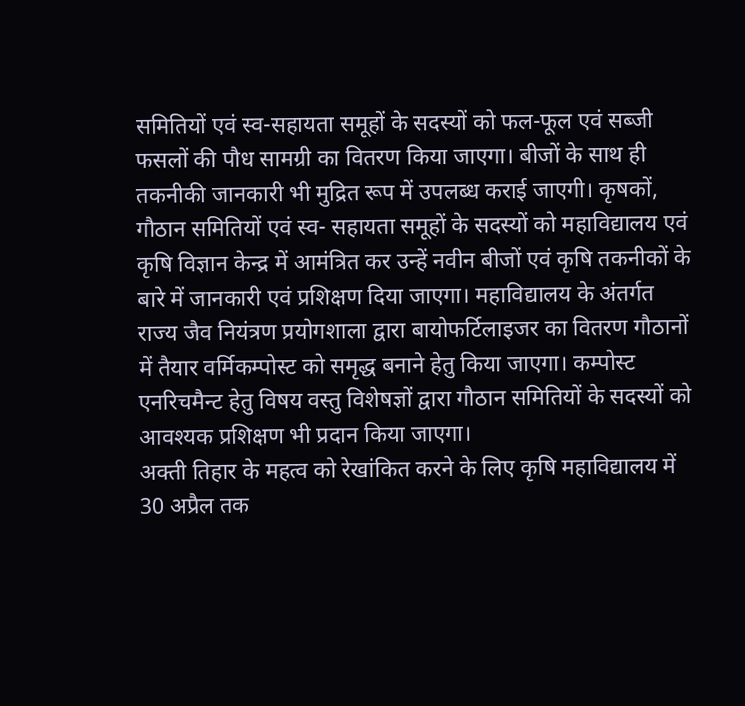समितियों एवं स्व-सहायता समूहों के सदस्यों को फल-फूल एवं सब्जी फसलों की पौध सामग्री का वितरण किया जाएगा। बीजों के साथ ही तकनीकी जानकारी भी मुद्रित रूप में उपलब्ध कराई जाएगी। कृषकों, गौठान समितियों एवं स्व- सहायता समूहों के सदस्यों को महाविद्यालय एवं कृषि विज्ञान केन्द्र में आमंत्रित कर उन्हें नवीन बीजों एवं कृषि तकनीकों के बारे में जानकारी एवं प्रशिक्षण दिया जाएगा। महाविद्यालय के अंतर्गत राज्य जैव नियंत्रण प्रयोगशाला द्वारा बायोफर्टिलाइजर का वितरण गौठानों में तैयार वर्मिकम्पोस्ट को समृद्ध बनाने हेतु किया जाएगा। कम्पोस्ट एनरिचमैन्ट हेतु विषय वस्तु विशेषज्ञों द्वारा गौठान समितियों के सदस्यों को आवश्यक प्रशिक्षण भी प्रदान किया जाएगा।
अक्ती तिहार के महत्व को रेखांकित करने के लिए कृषि महाविद्यालय में 30 अप्रैल तक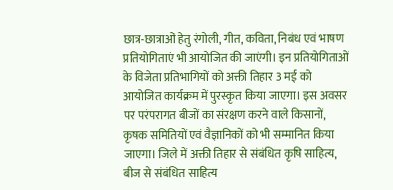छात्र-छात्राओं हेतु रंगोली, गीत, कविता, निबंध एवं भाषण प्रतियोगिताएं भी आयोजित की जाएंगी। इन प्रतियोगिताओं के विजेता प्रतिभागियों को अक्ती तिहार 3 मई को आयोजित कार्यक्रम में पुरस्कृत किया जाएगा। इस अवसर पर परंपरागत बीजों का संरक्षण करने वाले किसानों, कृषक समितियों एवं वैज्ञानिकों को भी सम्मानित किया जाएगा। जिले में अक्ती तिहार से संबंधित कृषि साहित्य, बीज से संबंधित साहित्य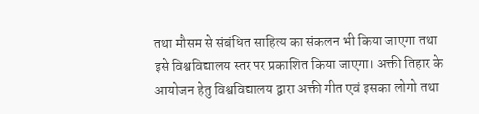तथा मौसम से संबंधित साहित्य का संकलन भी किया जाएगा तथा इसे विश्वविद्यालय स्तर पर प्रकाशित किया जाएगा। अक्ती तिहार के आयोजन हेतु विश्वविद्यालय द्वारा अक्ती गीत एवं इसका लोगो तथा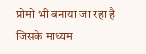प्रोमो भी बनाया जा रहा है जिसके माध्यम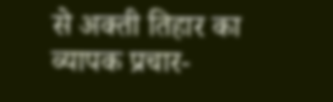से अक्ती तिहार का व्यापक प्रचार-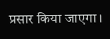प्रसार किया जाएगा।